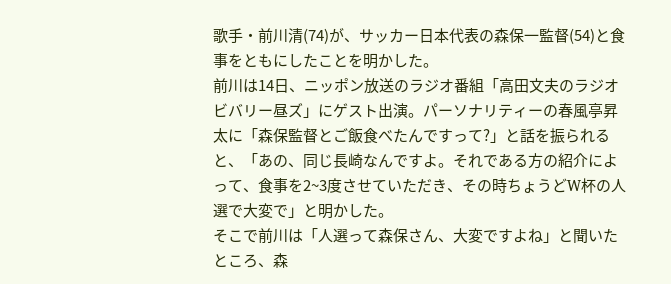歌手・前川清(74)が、サッカー日本代表の森保一監督(54)と食事をともにしたことを明かした。
前川は14日、ニッポン放送のラジオ番組「高田文夫のラジオビバリー昼ズ」にゲスト出演。パーソナリティーの春風亭昇太に「森保監督とご飯食べたんですって?」と話を振られると、「あの、同じ長崎なんですよ。それである方の紹介によって、食事を2~3度させていただき、その時ちょうどW杯の人選で大変で」と明かした。
そこで前川は「人選って森保さん、大変ですよね」と聞いたところ、森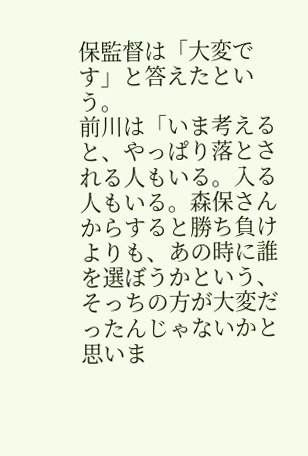保監督は「大変です」と答えたという。
前川は「いま考えると、やっぱり落とされる人もいる。入る人もいる。森保さんからすると勝ち負けよりも、あの時に誰を選ぼうかという、そっちの方が大変だったんじゃないかと思いま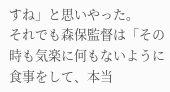すね」と思いやった。
それでも森保監督は「その時も気楽に何もないように食事をして、本当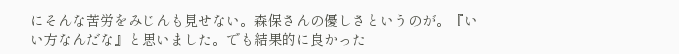にそんな苦労をみじんも見せない。森保さんの優しさというのが。『いい方なんだな』と思いました。でも結果的に良かった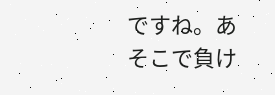ですね。あそこで負け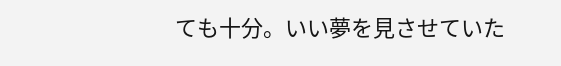ても十分。いい夢を見させていた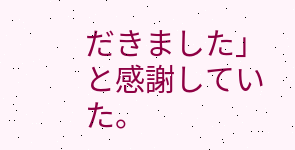だきました」と感謝していた。